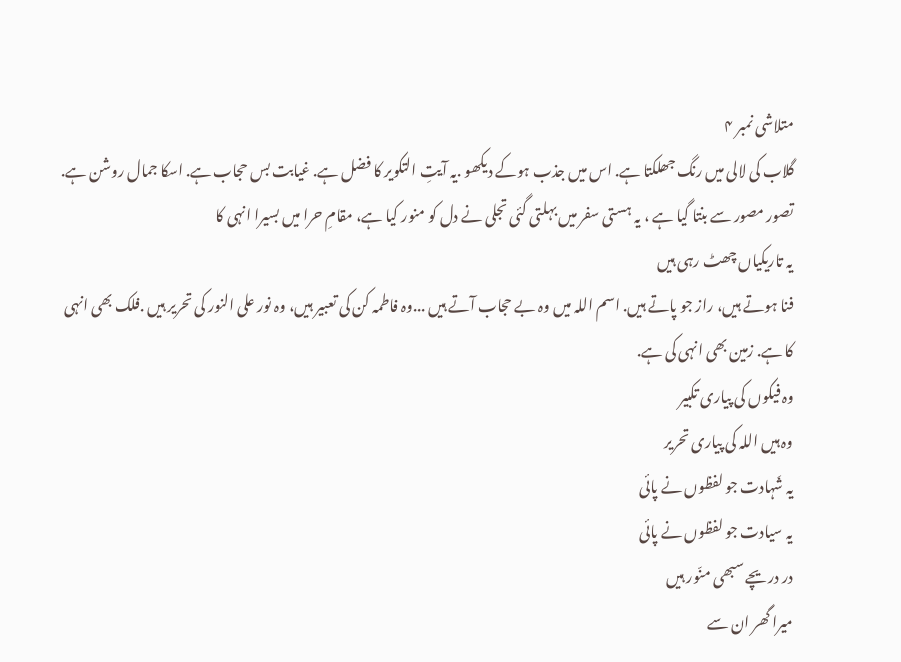متلاشی نمبر ۴
گلاب کی لالی میں رنگ جھلکتا ہے. اس میں جذب ہوکے دیکھو .یہ آیتِ التکویر کا فضل ہے. غیابت بس حجاب ہے. اسکا جمال روشن ہے.
تصور مصور سے بنتا گیا ہے ، یہ ہستی سفر میں بہلتی گئی تجلی نے دل کو منور کیا ہے، مقامِ حرا میں بسیرا انہی کا
یہ تاریکیاں چھٹ رہی ہیں
فنا ہوتے ہیں، راز جو پاتے ہیں. اسم اللہ میں وہ بے حجاب آتے ہیں ...وہ فاطمہ کن کی تعبیر ہیں، وہ نور علی النور کی تحریر ہیں .فلک بھی انہی کا ہے. زمین بھی انہی کی ہے.
وہ فیکوں کی پیاری تکبیر
وہ ہیں اللہ کی پیاری تحریر
یہ شَہادت جو لفظوں نے پائی
یہ سیادت جو لفظوں نے پائی
در دریچے سبھی منّور ہیں
میرا گھر ان سے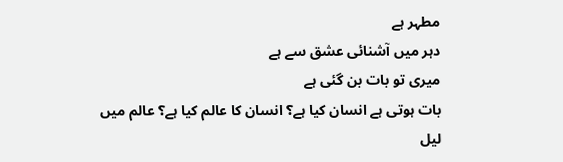مطہر ہے
دہر میں آشنائی عشق سے ہے
میری تو بات بن گئی ہے
بات ہوتی ہے انسان کیا ہے؟ انسان کا عالم کیا ہے؟ عالم میں لیل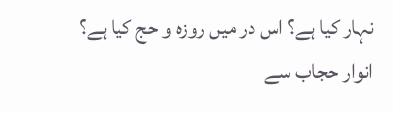نہار کیا ہے؟ اس در میں روزہ و حج کیا ہے؟ انوار حجاب سے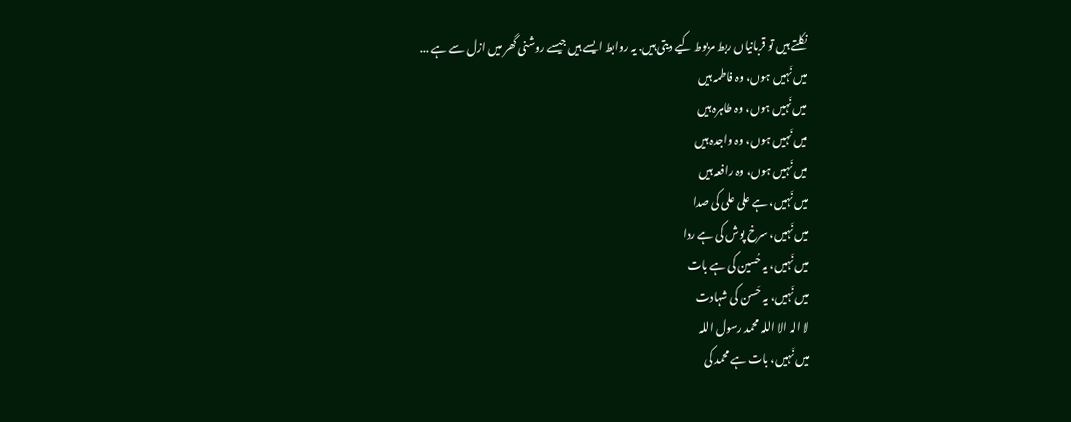نکلتے ہیں تو قربانیاں ربط مربوط کیے دیتی ہیں. یہ روابط ایسے ہیں جیسے روشنی گھر میں ازل سے ہے ...
میں نَہیں ہوں، وہ فاطمہ ہیں
میں نَہیں ہوں، وہ طاہرہ ہیں
میں نَہیں ہوں، وہ واجدہ ہیں
میں نَہیں ہوں، وہ رافعہ ہیں
میں نَہیں، ہے علی علی کی صدا
میں نَہیں، سرخ پوش کی ہے ردا
میں نَہیں، یہ حُسین کی ہے بات
میں نَہیں، یہ حَسن کی شہادت
لا الہ الا اللہ محمد رسول اللہ
میں نَہیں، بات ہے محمد کی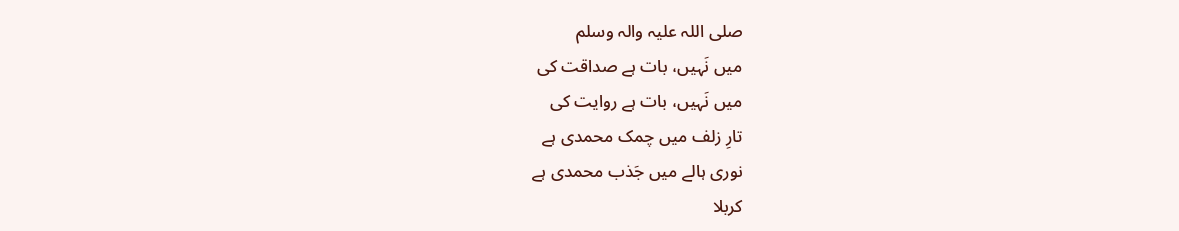صلی اللہ علیہ والہ وسلم
میں نَہیں، بات ہے صداقت کی
میں نَہیں، بات ہے روایت کی
تارِ زلف میں چمک محمدی ہے
نوری ہالے میں جَذب محمدی ہے
کربلا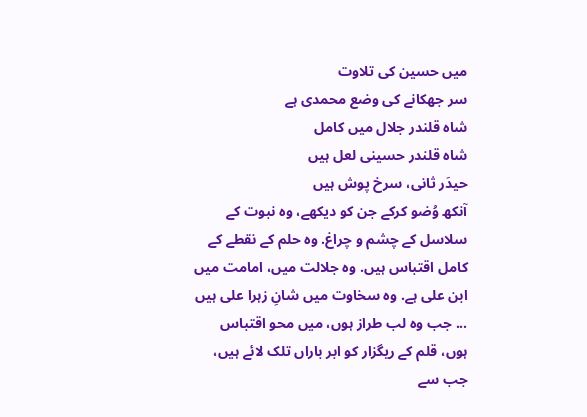میں حسین کی تلاوت
سر جھکانے کی وضع محمدی ہے
شاہ قلندر جلال میں کامل
شاہ قلندر حسینی لعل ہیں
حیدَر ثانی، سرخ پوش ہیں
آنکھ وُضو کرکے جن کو دیکھے، وہ نبوت کے سلاسل کے چشم و چراغ. وہ حلم کے نقطے کے کامل اقتباس ہیں. وہ جلالت میں، امامت میں ابن علی ہے. وہ سخاوت میں شانِ زہرا علی ہیں ... جب وہ لب طراز ہوں، میں محو اقتباس ہوں، قلم کے ریگزار کو ابر باراں تلک لائے ہیں، جب سے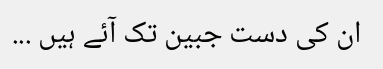ان کی دست جبین تک آئے ہیں ...